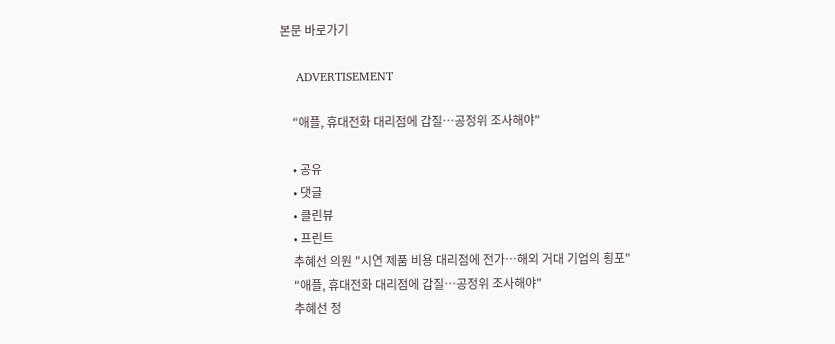본문 바로가기

    ADVERTISEMENT

    "애플, 휴대전화 대리점에 갑질…공정위 조사해야"

    • 공유
    • 댓글
    • 클린뷰
    • 프린트
    추혜선 의원 "시연 제품 비용 대리점에 전가…해외 거대 기업의 횡포"
    "애플, 휴대전화 대리점에 갑질…공정위 조사해야"
    추혜선 정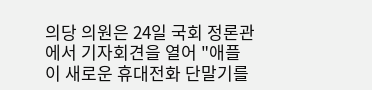의당 의원은 24일 국회 정론관에서 기자회견을 열어 "애플이 새로운 휴대전화 단말기를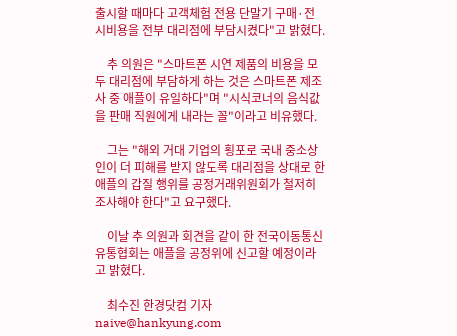출시할 때마다 고객체험 전용 단말기 구매·전시비용을 전부 대리점에 부담시켰다"고 밝혔다.

    추 의원은 "스마트폰 시연 제품의 비용을 모두 대리점에 부담하게 하는 것은 스마트폰 제조사 중 애플이 유일하다"며 "시식코너의 음식값을 판매 직원에게 내라는 꼴"이라고 비유했다.

    그는 "해외 거대 기업의 횡포로 국내 중소상인이 더 피해를 받지 않도록 대리점을 상대로 한 애플의 갑질 행위를 공정거래위원회가 철저히 조사해야 한다"고 요구했다.

    이날 추 의원과 회견을 같이 한 전국이동통신유통협회는 애플을 공정위에 신고할 예정이라고 밝혔다.

    최수진 한경닷컴 기자 naive@hankyung.com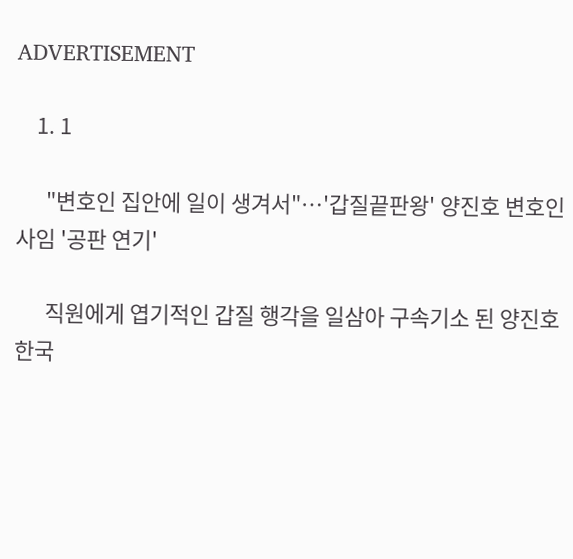ADVERTISEMENT

    1. 1

      "변호인 집안에 일이 생겨서"…'갑질끝판왕' 양진호 변호인 사임 '공판 연기'

      직원에게 엽기적인 갑질 행각을 일삼아 구속기소 된 양진호 한국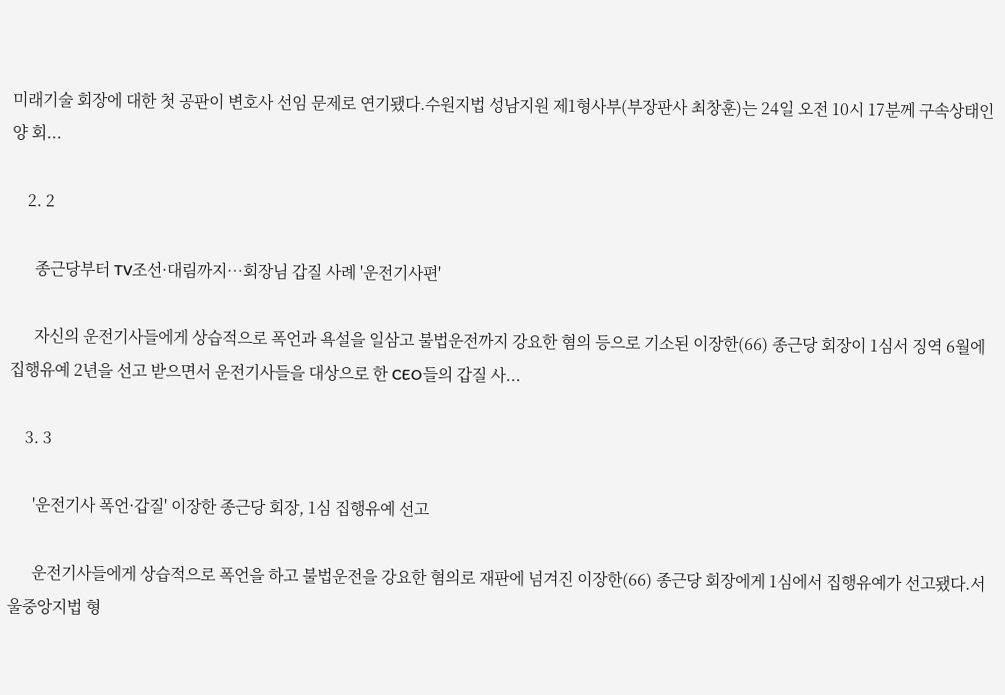미래기술 회장에 대한 첫 공판이 변호사 선임 문제로 연기됐다.수원지법 성남지원 제1형사부(부장판사 최창훈)는 24일 오전 10시 17분께 구속상태인 양 회...

    2. 2

      종근당부터 TV조선·대림까지…회장님 갑질 사례 '운전기사편'

      자신의 운전기사들에게 상습적으로 폭언과 욕설을 일삼고 불법운전까지 강요한 혐의 등으로 기소된 이장한(66) 종근당 회장이 1심서 징역 6월에 집행유예 2년을 선고 받으면서 운전기사들을 대상으로 한 CEO들의 갑질 사...

    3. 3

      '운전기사 폭언·갑질' 이장한 종근당 회장, 1심 집행유예 선고

      운전기사들에게 상습적으로 폭언을 하고 불법운전을 강요한 혐의로 재판에 넘겨진 이장한(66) 종근당 회장에게 1심에서 집행유예가 선고됐다.서울중앙지법 형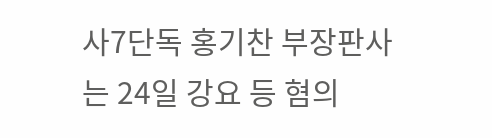사7단독 홍기찬 부장판사는 24일 강요 등 혐의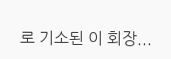로 기소된 이 회장...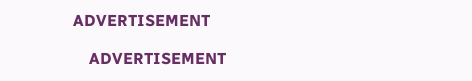ADVERTISEMENT

    ADVERTISEMENT